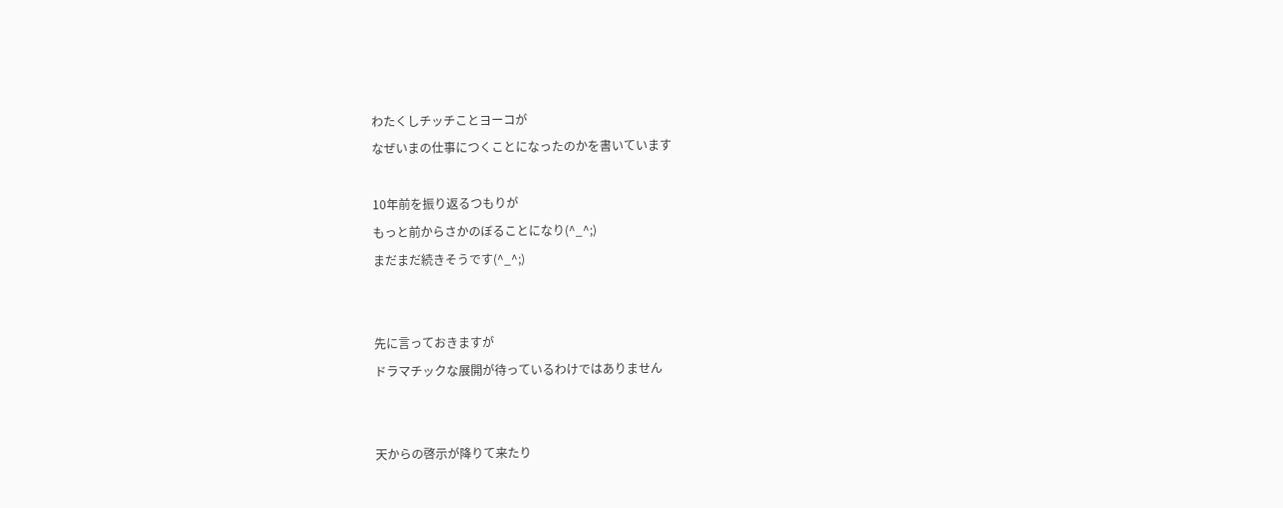わたくしチッチことヨーコが
なぜいまの仕事につくことになったのかを書いています

10年前を振り返るつもりが
もっと前からさかのぼることになり(^_^;)
まだまだ続きそうです(^_^;)


先に言っておきますが
ドラマチックな展開が待っているわけではありません


天からの啓示が降りて来たり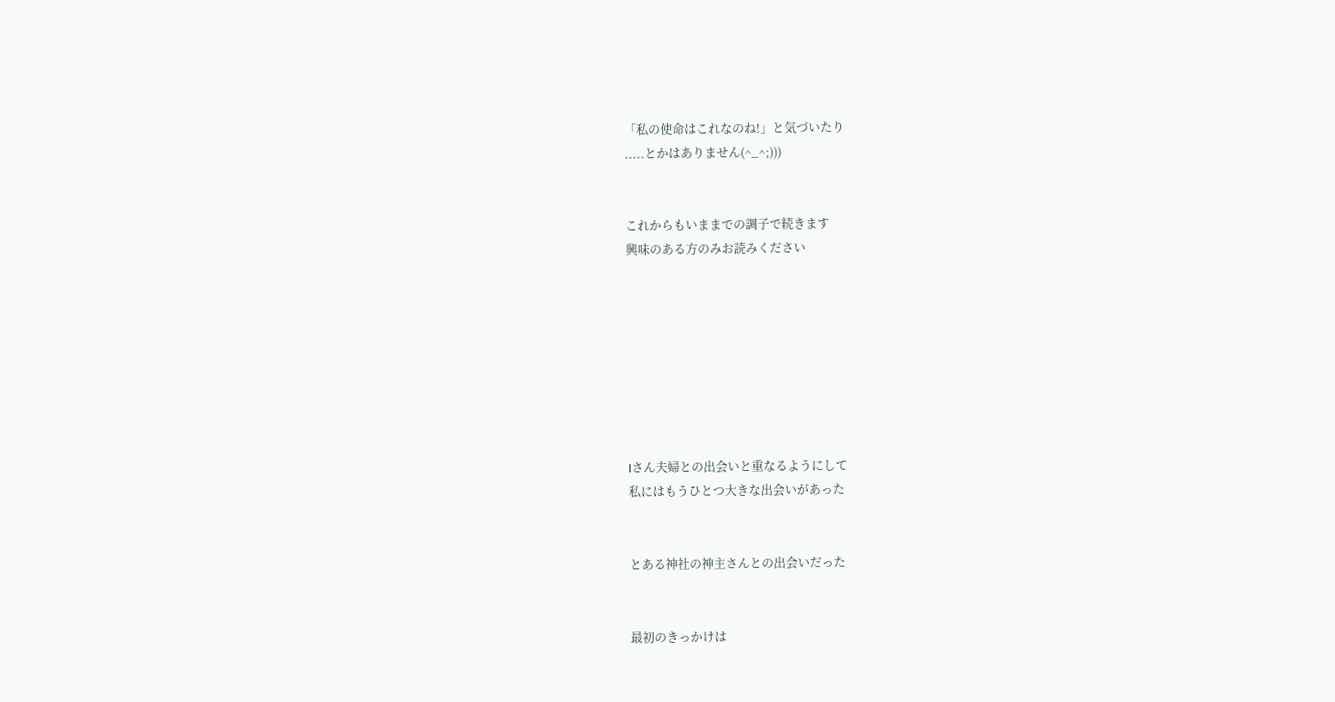「私の使命はこれなのね!」と気づいたり
.....とかはありません(^_^;)))


これからもいままでの調子で続きます
興味のある方のみお読みください








Iさん夫婦との出会いと重なるようにして
私にはもうひとつ大きな出会いがあった


とある神社の神主さんとの出会いだった


最初のきっかけは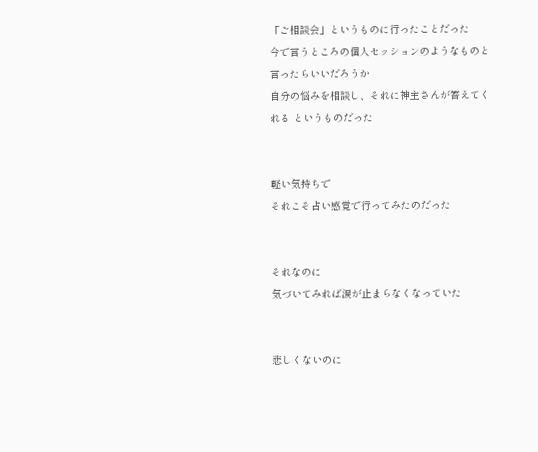「ご相談会」というものに行ったことだった
今で言うところの個人セッションのようなものと言ったらいいだろうか
自分の悩みを相談し、それに神主さんが答えてくれる というものだった


軽い気持ちで
それこそ占い感覚で行ってみたのだった


それなのに
気づいてみれば涙が止まらなくなっていた


悲しくないのに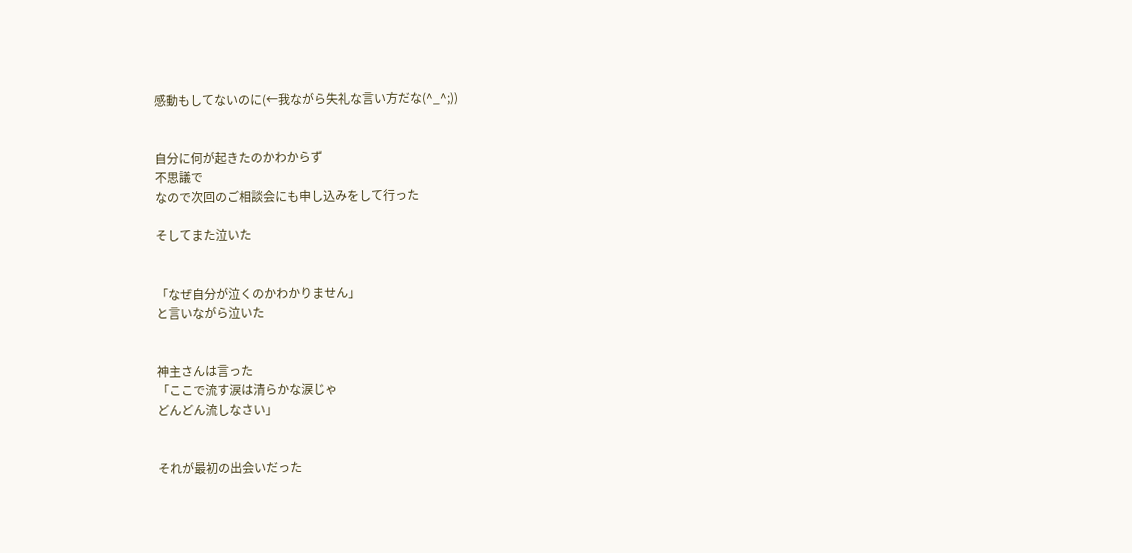感動もしてないのに(←我ながら失礼な言い方だな(^_^;))


自分に何が起きたのかわからず
不思議で
なので次回のご相談会にも申し込みをして行った

そしてまた泣いた


「なぜ自分が泣くのかわかりません」
と言いながら泣いた


神主さんは言った
「ここで流す涙は清らかな涙じゃ
どんどん流しなさい」


それが最初の出会いだった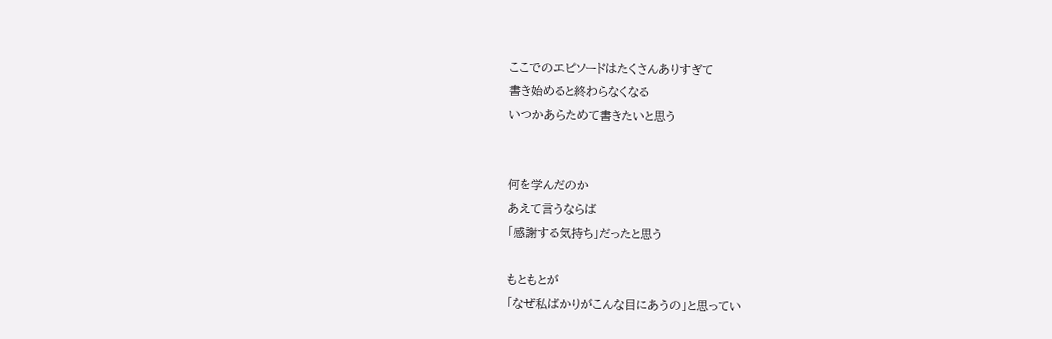ここでのエピソードはたくさんありすぎて
書き始めると終わらなくなる
いつかあらためて書きたいと思う


何を学んだのか
あえて言うならば
「感謝する気持ち」だったと思う

もともとが
「なぜ私ばかりがこんな目にあうの」と思ってい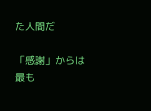た人間だ

「感謝」からは最も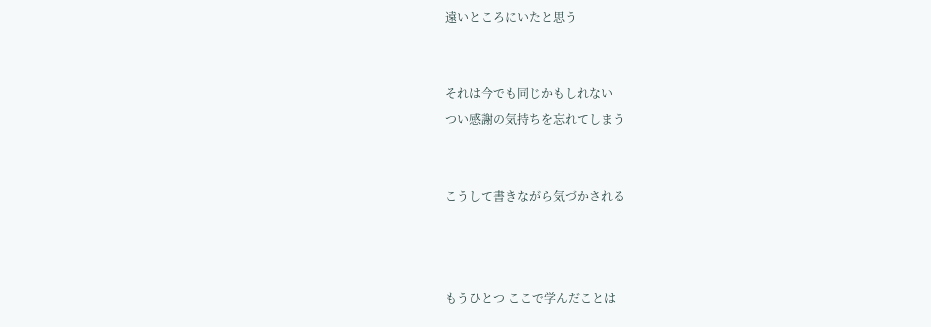遠いところにいたと思う


それは今でも同じかもしれない
つい感謝の気持ちを忘れてしまう


こうして書きながら気づかされる



もうひとつ ここで学んだことは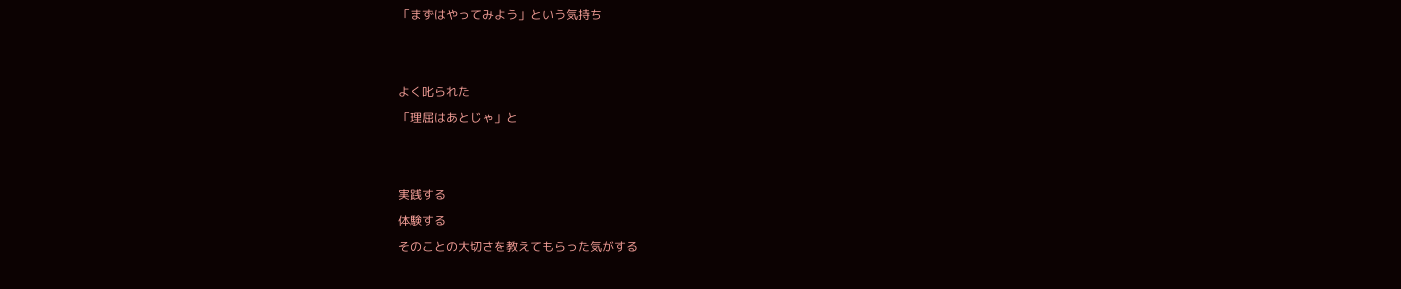「まずはやってみよう」という気持ち


よく叱られた
「理屈はあとじゃ」と


実践する
体験する
そのことの大切さを教えてもらった気がする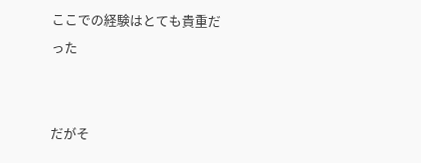ここでの経験はとても貴重だった


だがそ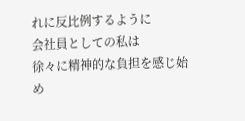れに反比例するように
会社員としての私は
徐々に精神的な負担を感じ始め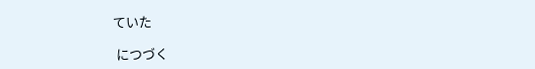ていた

 につづく